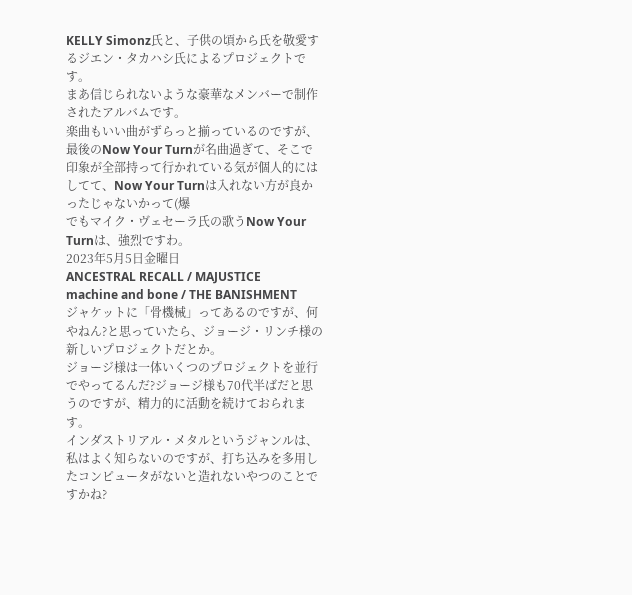KELLY Simonz氏と、子供の頃から氏を敬愛するジエン・タカハシ氏によるプロジェクトです。
まあ信じられないような豪華なメンバーで制作されたアルバムです。
楽曲もいい曲がずらっと揃っているのですが、最後のNow Your Turnが名曲過ぎて、そこで印象が全部持って行かれている気が個人的にはしてて、Now Your Turnは入れない方が良かったじゃないかって(爆
でもマイク・ヴェセーラ氏の歌うNow Your Turnは、強烈ですわ。
2023年5月5日金曜日
ANCESTRAL RECALL / MAJUSTICE
machine and bone / THE BANISHMENT
ジャケットに「骨機械」ってあるのですが、何やねん?と思っていたら、ジョージ・リンチ様の新しいプロジェクトだとか。
ジョージ様は一体いくつのプロジェクトを並行でやってるんだ?ジョージ様も70代半ばだと思うのですが、精力的に活動を続けておられます。
インダストリアル・メタルというジャンルは、私はよく知らないのですが、打ち込みを多用したコンピュータがないと造れないやつのことですかね?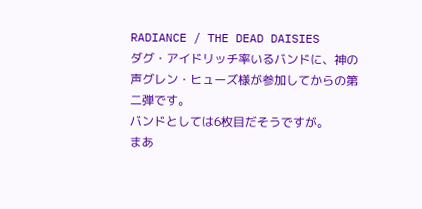RADIANCE / THE DEAD DAISIES
ダグ・アイドリッチ率いるバンドに、神の声グレン・ヒューズ様が参加してからの第二弾です。
バンドとしては6枚目だそうですが。
まあ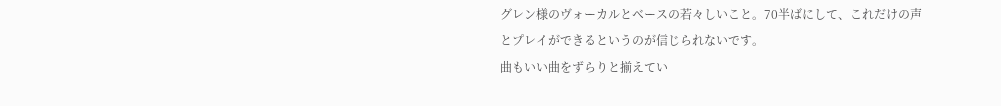グレン様のヴォーカルとベースの若々しいこと。70半ばにして、これだけの声とプレイができるというのが信じられないです。
曲もいい曲をずらりと揃えてい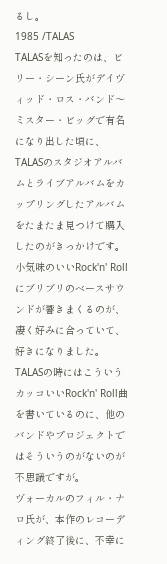るし。
1985 /TALAS
TALASを知ったのは、ビリー・シーン氏がデイヴィッド・ロス・バンド〜ミスター・ビッグで有名になり出した頃に、TALASのスタジオアルバムとライブアルバムをカップリングしたアルバムをたまたま見つけて購入したのがきっかけです。
小気味のいいRock'n' Rollにブリブリのベースサウンドが響きまくるのが、凄く好みに合っていて、好きになりました。
TALASの時にはこういうカッコいいRock'n' Roll曲を書いているのに、他のバンドやプロジェクトではそういうのがないのが不思議ですが。
ヴォーカルのフィル・ナロ氏が、本作のレコーディング終了後に、不幸に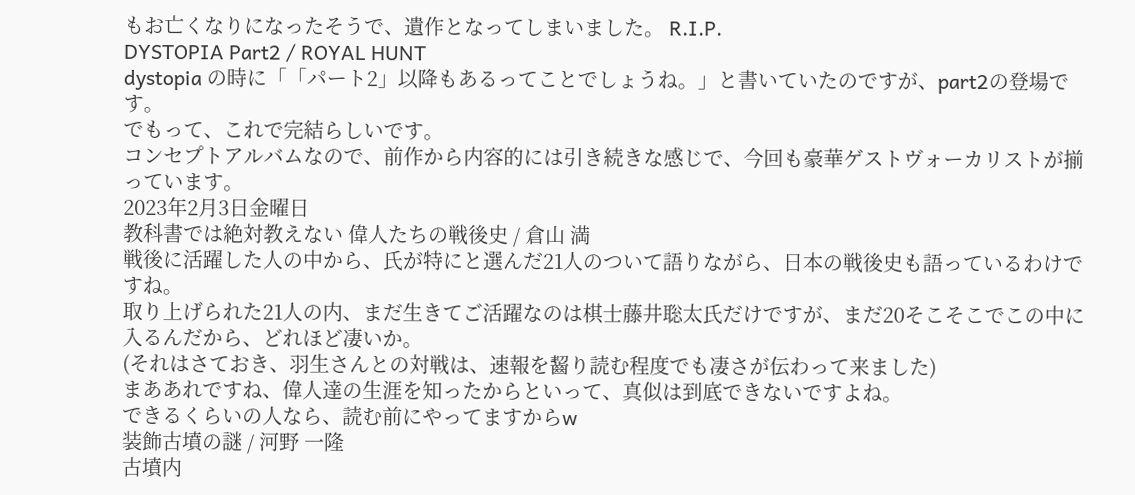もお亡くなりになったそうで、遺作となってしまいました。 R.I.P.
DYSTOPIA Part2 / ROYAL HUNT
dystopia の時に「「パート2」以降もあるってことでしょうね。」と書いていたのですが、part2の登場です。
でもって、これで完結らしいです。
コンセプトアルバムなので、前作から内容的には引き続きな感じで、今回も豪華ゲストヴォーカリストが揃っています。
2023年2月3日金曜日
教科書では絶対教えない 偉人たちの戦後史 / 倉山 満
戦後に活躍した人の中から、氏が特にと選んだ21人のついて語りながら、日本の戦後史も語っているわけですね。
取り上げられた21人の内、まだ生きてご活躍なのは棋士藤井聡太氏だけですが、まだ20そこそこでこの中に入るんだから、どれほど凄いか。
(それはさておき、羽生さんとの対戦は、速報を齧り読む程度でも凄さが伝わって来ました)
まああれですね、偉人達の生涯を知ったからといって、真似は到底できないですよね。
できるくらいの人なら、読む前にやってますからw
装飾古墳の謎 / 河野 一隆
古墳内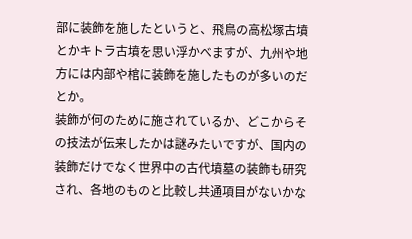部に装飾を施したというと、飛鳥の高松塚古墳とかキトラ古墳を思い浮かべますが、九州や地方には内部や棺に装飾を施したものが多いのだとか。
装飾が何のために施されているか、どこからその技法が伝来したかは謎みたいですが、国内の装飾だけでなく世界中の古代墳墓の装飾も研究され、各地のものと比較し共通項目がないかな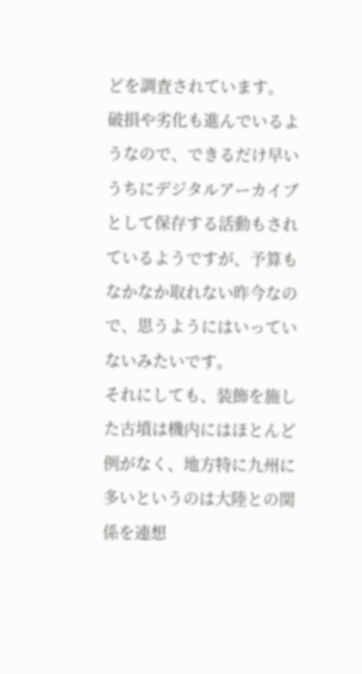どを調査されています。
破損や劣化も進んでいるようなので、できるだけ早いうちにデジタルアーカイブとして保存する活動もされているようですが、予算もなかなか取れない昨今なので、思うようにはいっていないみたいです。
それにしても、装飾を施した古墳は機内にはほとんど例がなく、地方特に九州に多いというのは大陸との関係を連想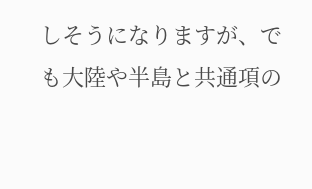しそうになりますが、でも大陸や半島と共通項の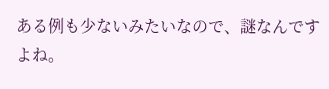ある例も少ないみたいなので、謎なんですよね。